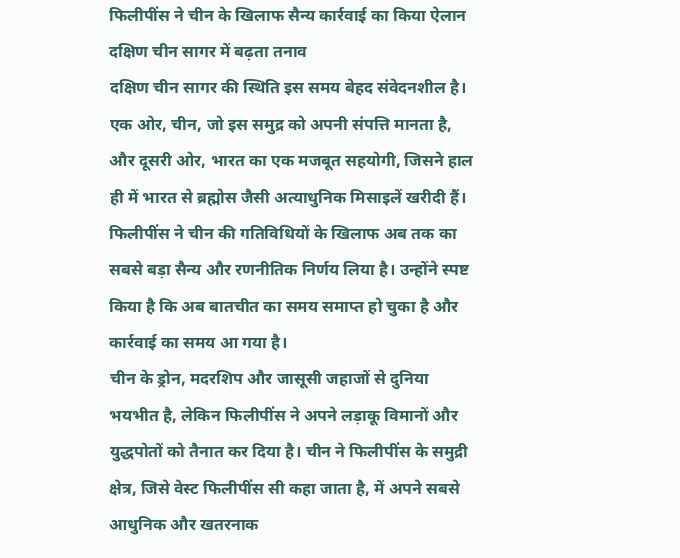फिलीपींस ने चीन के खिलाफ सैन्य कार्रवाई का किया ऐलान
दक्षिण चीन सागर में बढ़ता तनाव
दक्षिण चीन सागर की स्थिति इस समय बेहद संवेदनशील है। एक ओर, चीन, जो इस समुद्र को अपनी संपत्ति मानता है, और दूसरी ओर, भारत का एक मजबूत सहयोगी, जिसने हाल ही में भारत से ब्रह्मोस जैसी अत्याधुनिक मिसाइलें खरीदी हैं। फिलीपींस ने चीन की गतिविधियों के खिलाफ अब तक का सबसे बड़ा सैन्य और रणनीतिक निर्णय लिया है। उन्होंने स्पष्ट किया है कि अब बातचीत का समय समाप्त हो चुका है और कार्रवाई का समय आ गया है।
चीन के ड्रोन, मदरशिप और जासूसी जहाजों से दुनिया भयभीत है, लेकिन फिलीपींस ने अपने लड़ाकू विमानों और युद्धपोतों को तैनात कर दिया है। चीन ने फिलीपींस के समुद्री क्षेत्र, जिसे वेस्ट फिलीपींस सी कहा जाता है, में अपने सबसे आधुनिक और खतरनाक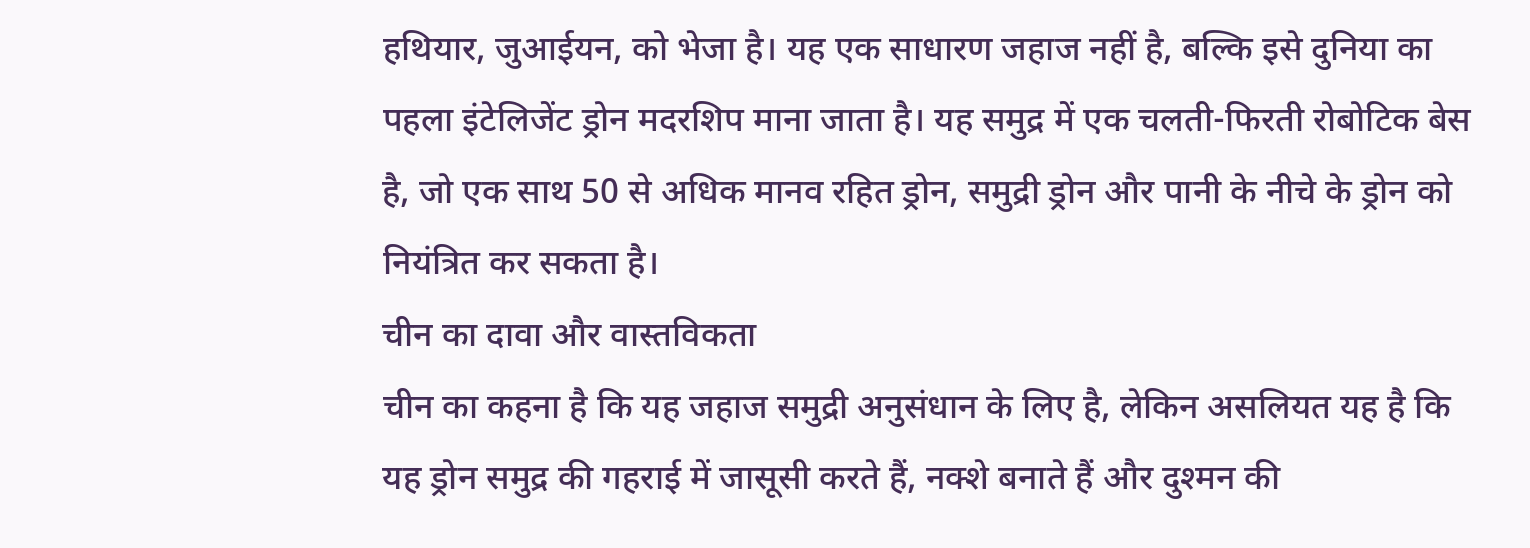हथियार, जुआईयन, को भेजा है। यह एक साधारण जहाज नहीं है, बल्कि इसे दुनिया का पहला इंटेलिजेंट ड्रोन मदरशिप माना जाता है। यह समुद्र में एक चलती-फिरती रोबोटिक बेस है, जो एक साथ 50 से अधिक मानव रहित ड्रोन, समुद्री ड्रोन और पानी के नीचे के ड्रोन को नियंत्रित कर सकता है।
चीन का दावा और वास्तविकता
चीन का कहना है कि यह जहाज समुद्री अनुसंधान के लिए है, लेकिन असलियत यह है कि यह ड्रोन समुद्र की गहराई में जासूसी करते हैं, नक्शे बनाते हैं और दुश्मन की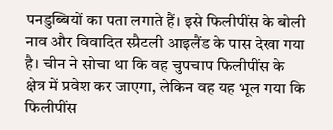पनडुब्बियों का पता लगाते हैं। इसे फिलीपींस के बोली नाव और विवादित स्प्रैटली आइलैंड के पास देखा गया है। चीन ने सोचा था कि वह चुपचाप फिलीपींस के क्षेत्र में प्रवेश कर जाएगा, लेकिन वह यह भूल गया कि फिलीपींस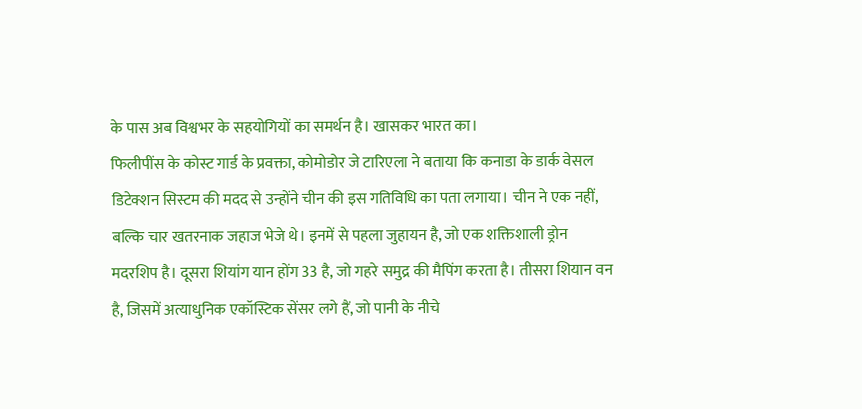के पास अब विश्वभर के सहयोगियों का समर्थन है। खासकर भारत का।
फिलीपींस के कोस्ट गार्ड के प्रवक्ता, कोमोडोर जे टारिएला ने बताया कि कनाडा के डार्क वेसल डिटेक्शन सिस्टम की मदद से उन्होंने चीन की इस गतिविधि का पता लगाया। चीन ने एक नहीं, बल्कि चार खतरनाक जहाज भेजे थे। इनमें से पहला जुहायन है, जो एक शक्तिशाली ड्रोन मदरशिप है। दूसरा शियांग यान होंग 33 है, जो गहरे समुद्र की मैपिंग करता है। तीसरा शियान वन है, जिसमें अत्याधुनिक एकॉस्टिक सेंसर लगे हैं, जो पानी के नीचे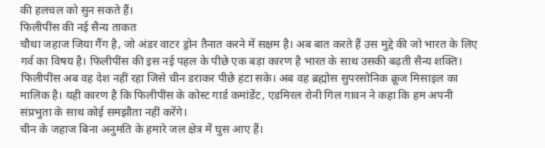की हलचल को सुन सकते हैं।
फिलीपींस की नई सैन्य ताकत
चौथा जहाज जिया गैंग है, जो अंडर वाटर ड्रोन तैनात करने में सक्षम है। अब बात करते हैं उस मुद्दे की जो भारत के लिए गर्व का विषय है। फिलीपींस की इस नई पहल के पीछे एक बड़ा कारण है भारत के साथ उसकी बढ़ती सैन्य शक्ति। फिलीपींस अब वह देश नहीं रहा जिसे चीन डराकर पीछे हटा सके। अब वह ब्रह्मोस सुपरसोनिक क्रूज मिसाइल का मालिक है। यही कारण है कि फिलीपींस के कोस्ट गार्ड कमांडेंट, एडमिरल रोनी गिल गावन ने कहा कि हम अपनी संप्रभुता के साथ कोई समझौता नहीं करेंगे।
चीन के जहाज बिना अनुमति के हमारे जल क्षेत्र में घुस आए हैं।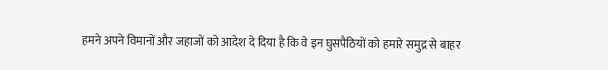हमने अपने विमानों और जहाजों को आदेश दे दिया है कि वे इन घुसपैठियों को हमारे समुद्र से बाहर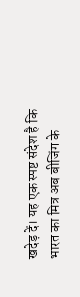खदेड़ दें। यह एक स्पष्ट संदेश है कि भारत का मित्र अब बीजिंग के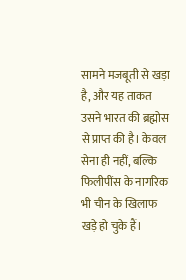सामने मजबूती से खड़ा है, और यह ताकत उसने भारत की ब्रह्मोस से प्राप्त की है। केवल सेना ही नहीं, बल्कि फिलीपींस के नागरिक भी चीन के खिलाफ खड़े हो चुके हैं।